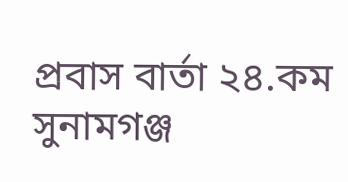প্রবাস বার্তা ২৪.কম সুনামগঞ্জ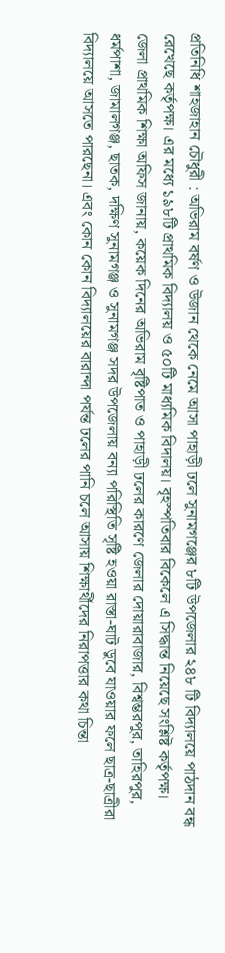প্রতিনিধি শাহজাহান চৌধুরী : অভিরাম বর্ষণ ও উজান থেকে নেমে আসা পাহাড়ী ঢলে সুনামগঞ্জের ৮টি উপজেলার ২৪৮ টি বিদ্যালয়ে পাঠদান বন্ধ রেখেছে কর্তৃপক্ষ। এর মধ্যে ১৯৮টি প্রাথমিক বিদ্যালয় ও ৫০টি মাধ্যমিক বিদালয়। বৃহস্পতিবার বিকেলে এ সিদ্ধান্ত নিয়েছে সংশ্লিষ্ট কর্তৃপক্ষ।
জেলা প্রাথমিক শিক্ষা অফিস জানায়, কয়েক দিনের অভিরাম বৃষ্টিপাত ও পাহাড়ী ঢলের কারণে জেলার দোয়ারাবাজার, বিশ্বম্ভরপুর, তাহিরপুর, ধর্মপাশা, জামালগঞ্জ, ছাতক, দক্ষিণ সুনামগঞ্জ ও সুনামগঞ্জ সদর উপজেলায় বন্যা পরিস্থিতি সৃষ্টি হওয়া রাস্তা-ঘাট ডুবে যাওয়ার ফলে ছাত্র-ছাত্রীরা বিদ্যালয়ে আসতে পারছেনা। এবং কোন কোন বিদ্যালয়ের বারান্দা পর্যন্ত ঢলের পানি চলে আসায় শিক্ষার্থীদের নিরাপত্তার কথা চিন্তা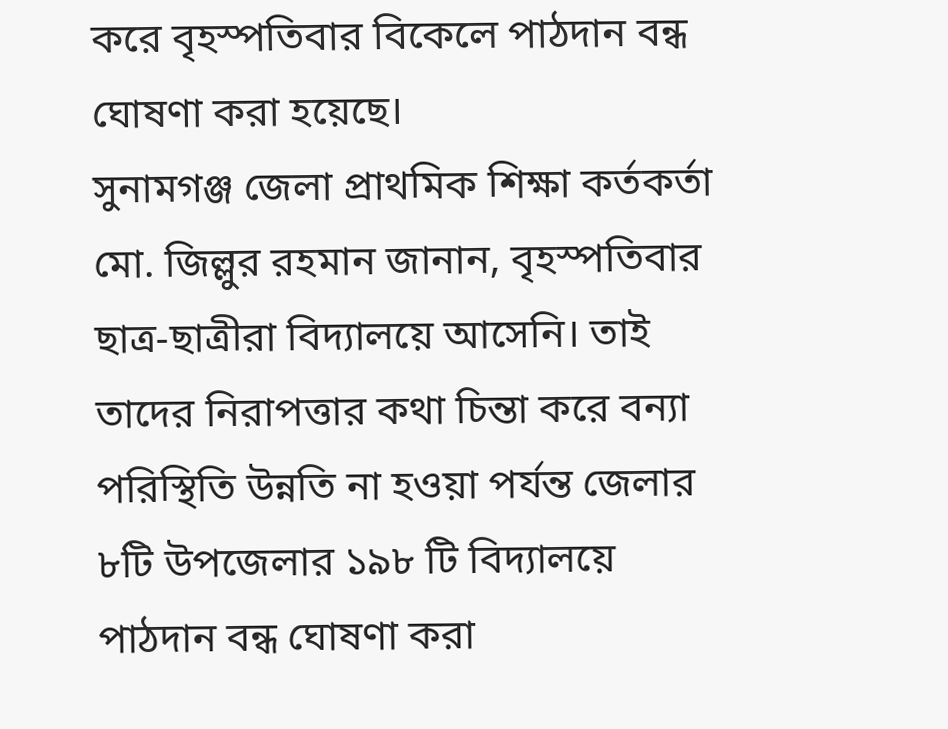করে বৃহস্পতিবার বিকেলে পাঠদান বন্ধ ঘোষণা করা হয়েছে।
সুনামগঞ্জ জেলা প্রাথমিক শিক্ষা কর্তকর্তা মো. জিল্লুর রহমান জানান, বৃহস্পতিবার ছাত্র-ছাত্রীরা বিদ্যালয়ে আসেনি। তাই তাদের নিরাপত্তার কথা চিন্তা করে বন্যা পরিস্থিতি উন্নতি না হওয়া পর্যন্ত জেলার ৮টি উপজেলার ১৯৮ টি বিদ্যালয়ে পাঠদান বন্ধ ঘোষণা করা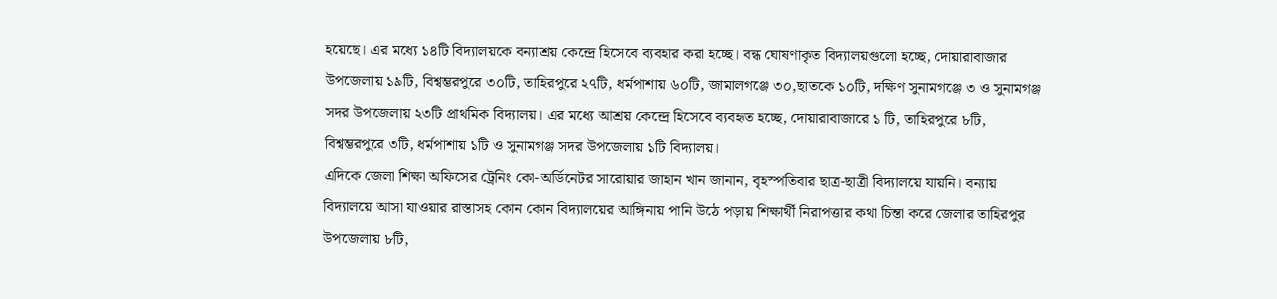হয়েছে। এর মধ্যে ১৪টি বিদ্যালয়কে বন্যাশ্রয় কেন্দ্রে হিসেবে ব্যবহার করা হচ্ছে। বন্ধ ঘোষণাকৃত বিদ্যালয়গুলো হচ্ছে, দোয়ারাবাজার উপজেলায় ১৯টি, বিশ্বম্ভরপুরে ৩০টি, তাহিরপুরে ২৭টি, ধর্মপাশায় ৬০টি, জামালগঞ্জে ৩০,ছাতকে ১০টি, দক্ষিণ সুনামগঞ্জে ৩ ও সুনামগঞ্জ সদর উপজেলায় ২৩টি প্রাথমিক বিদ্যালয়। এর মধ্যে আশ্রয় কেন্দ্রে হিসেবে ব্যবহৃত হচ্ছে, দোয়ারাবাজারে ১ টি, তাহিরপুরে ৮টি, বিশ্বম্ভরপুরে ৩টি, ধর্মপাশায় ১টি ও সুনামগঞ্জ সদর উপজেলায় ১টি বিদ্যালয়।
এদিকে জেলা শিক্ষা অফিসের ট্রেনিং কো-অর্ডিনেটর সারোয়ার জাহান খান জানান, বৃহস্পতিবার ছাত্র-ছাত্রী বিদ্যালয়ে যায়নি। বন্যায় বিদ্যালয়ে আসা যাওয়ার রাস্তাসহ কোন কোন বিদ্যালয়ের আঙ্গিনায় পানি উঠে পড়ায় শিক্ষার্থী নিরাপত্তার কথা চিন্তা করে জেলার তাহিরপুর উপজেলায় ৮টি,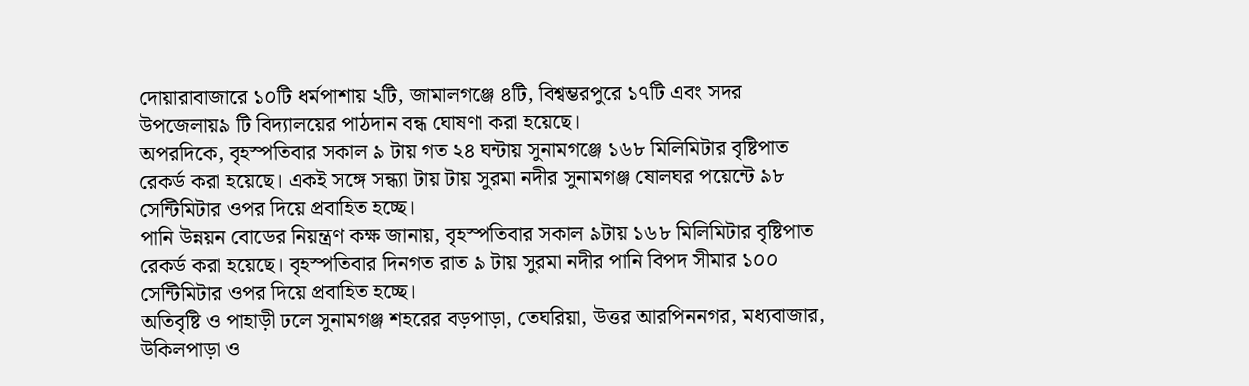দোয়ারাবাজারে ১০টি ধর্মপাশায় ২টি, জামালগঞ্জে ৪টি, বিশ্বম্ভরপুরে ১৭টি এবং সদর উপজেলায়৯ টি বিদ্যালয়ের পাঠদান বন্ধ ঘোষণা করা হয়েছে।
অপরদিকে, বৃহস্পতিবার সকাল ৯ টায় গত ২৪ ঘন্টায় সুনামগঞ্জে ১৬৮ মিলিমিটার বৃষ্টিপাত রেকর্ড করা হয়েছে। একই সঙ্গে সন্ধ্যা টায় টায় সুরমা নদীর সুনামগঞ্জ ষোলঘর পয়েন্টে ৯৮ সেন্টিমিটার ওপর দিয়ে প্রবাহিত হচ্ছে।
পানি উন্নয়ন বোডের নিয়ন্ত্রণ কক্ষ জানায়, বৃহস্পতিবার সকাল ৯টায় ১৬৮ মিলিমিটার বৃষ্টিপাত রেকর্ড করা হয়েছে। বৃহস্পতিবার দিনগত রাত ৯ টায় সুরমা নদীর পানি বিপদ সীমার ১০০ সেন্টিমিটার ওপর দিয়ে প্রবাহিত হচ্ছে।
অতিবৃষ্টি ও পাহাড়ী ঢলে সুনামগঞ্জ শহরের বড়পাড়া, তেঘরিয়া, উত্তর আরপিননগর, মধ্যবাজার, উকিলপাড়া ও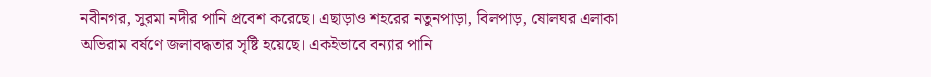নবীনগর, সুরমা নদীর পানি প্রবেশ করেছে। এছাড়াও শহরের নতুনপাড়া, বিলপাড়, ষোলঘর এলাকা অভিরাম বর্ষণে জলাবদ্ধতার সৃষ্টি হয়েছে। একইভাবে বন্যার পানি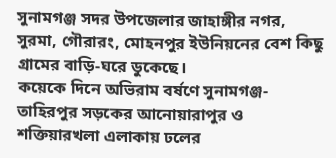সুনামগঞ্জ সদর উপজেলার জাহাঙ্গীর নগর, সুরমা, গৌরারং, মোহনপুর ইউনিয়নের বেশ কিছু গ্রামের বাড়ি-ঘরে ডুকেছে।
কয়েকে দিনে অভিরাম বর্ষণে সুনামগঞ্জ-তাহিরপুর সড়কের আনোয়ারাপুর ও শক্তিয়ারখলা এলাকায় ঢলের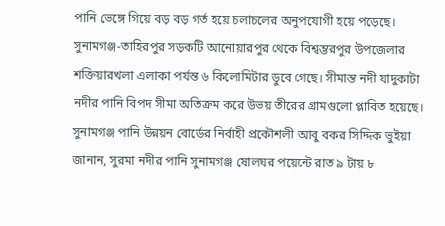পানি ভেঙ্গে গিয়ে বড় বড় গর্ত হয়ে চলাচলের অনুপযোগী হয়ে পড়েছে। সুনামগঞ্জ-তাহিরপুর সড়কটি আনোয়ারপুর থেকে বিশ্বম্ভরপুর উপজেলার শক্তিয়ারখলা এলাকা পর্যন্ত ৬ কিলোমিটার ডুবে গেছে। সীমান্ত নদী যাদুকাটা নদীর পানি বিপদ সীমা অতিক্রম করে উভয় তীরের গ্রামগুলো প্লাবিত হয়েছে।
সুনামগঞ্জ পানি উন্নয়ন বোর্ডের নির্বাহী প্রকৌশলী আবু বকর সিদ্দিক ভুইয়া জানান, সুরমা নদীর পানি সুনামগঞ্জ ষোলঘর পয়েন্টে রাত ৯ টায় ৮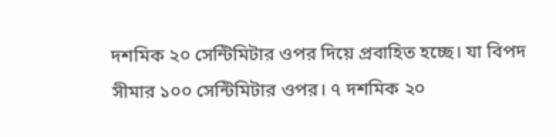দশমিক ২০ সেন্টিমিটার ওপর দিয়ে প্রবাহিত হচ্ছে। যা বিপদ সীমার ১০০ সেন্টিমিটার ওপর। ৭ দশমিক ২০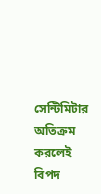সেন্টিমিটার অতিক্রম করলেই বিপদ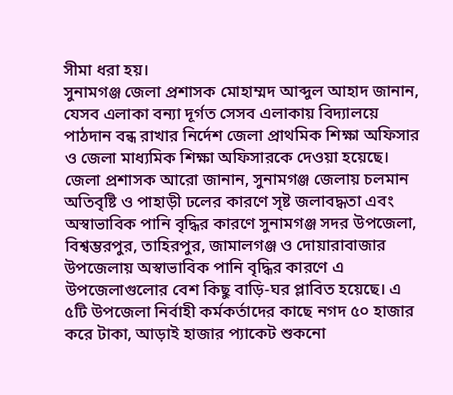সীমা ধরা হয়।
সুনামগঞ্জ জেলা প্রশাসক মোহাম্মদ আব্দুল আহাদ জানান, যেসব এলাকা বন্যা দূর্গত সেসব এলাকায় বিদ্যালয়ে পাঠদান বন্ধ রাখার নির্দেশ জেলা প্রাথমিক শিক্ষা অফিসার ও জেলা মাধ্যমিক শিক্ষা অফিসারকে দেওয়া হয়েছে।
জেলা প্রশাসক আরো জানান, সুনামগঞ্জ জেলায় চলমান অতিবৃষ্টি ও পাহাড়ী ঢলের কারণে সৃষ্ট জলাবদ্ধতা এবং অস্বাভাবিক পানি বৃদ্ধির কারণে সুনামগঞ্জ সদর উপজেলা, বিশ্বম্ভরপুর, তাহিরপুর, জামালগঞ্জ ও দোয়ারাবাজার উপজেলায় অস্বাভাবিক পানি বৃদ্ধির কারণে এ উপজেলাগুলোর বেশ কিছু বাড়ি-ঘর প্লাবিত হয়েছে। এ ৫টি উপজেলা নির্বাহী কর্মকর্তাদের কাছে নগদ ৫০ হাজার করে টাকা, আড়াই হাজার প্যাকেট শুকনো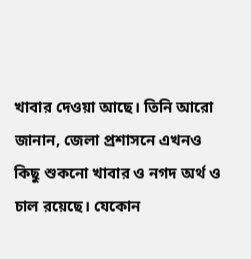খাবার দেওয়া আছে। তিনি আরো জানান, জেলা প্রশাসনে এখনও কিছু শুকনো খাবার ও নগদ অর্থ ও চাল রয়েছে। যেকোন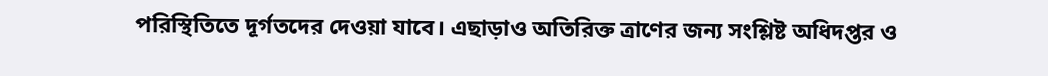পরিস্থিতিতে দূর্গতদের দেওয়া যাবে। এছাড়াও অতিরিক্ত ত্রাণের জন্য সংশ্লিষ্ট অধিদপ্তর ও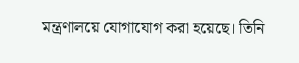মন্ত্রণালয়ে যোগাযোগ করা হয়েছে। তিনি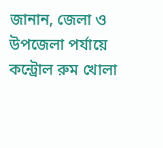জানান, জেলা ও উপজেলা পর্যায়ে কন্ট্রোল রুম খোলা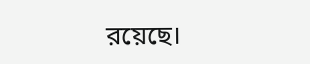রয়েছে।